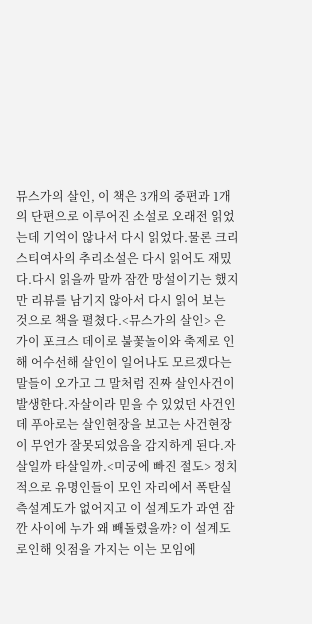뮤스가의 살인, 이 책은 3개의 중편과 1개의 단편으로 이루어진 소설로 오래전 읽었는데 기억이 않나서 다시 읽었다.물론 크리스티여사의 추리소설은 다시 읽어도 재밌다.다시 읽을까 말까 잠깐 망설이기는 했지만 리뷰를 남기지 않아서 다시 읽어 보는 것으로 책을 펼쳤다.<뮤스가의 살인> 은 가이 포크스 데이로 불꽃놀이와 축제로 인해 어수선해 살인이 일어나도 모르겠다는 말들이 오가고 그 말처럼 진짜 살인사건이 발생한다.자살이라 믿을 수 있었던 사건인데 푸아로는 살인현장을 보고는 사건현장이 무언가 잘못되었음을 감지하게 된다.자살일까 타살일까.<미궁에 빠진 절도> 정치적으로 유명인들이 모인 자리에서 폭탄실측설계도가 없어지고 이 설계도가 과연 잠깐 사이에 누가 왜 빼돌렸을까? 이 설계도로인해 잇점을 가지는 이는 모임에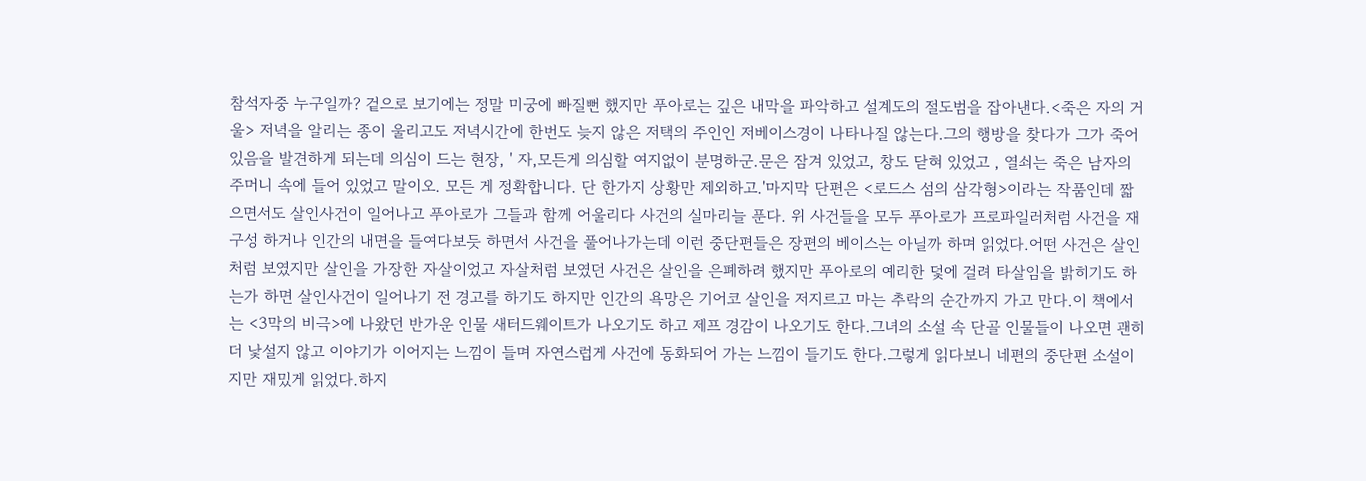참석자중 누구일까? 겉으로 보기에는 정말 미궁에 빠질뻔 했지만 푸아로는 깊은 내막을 파악하고 설계도의 절도범을 잡아낸다.<죽은 자의 거울> 저녁을 알리는 종이 울리고도 저녁시간에 한번도 늦지 않은 저택의 주인인 저베이스경이 나타나질 않는다.그의 행방을 찾다가 그가 죽어 있음을 발견하게 되는데 의심이 드는 현장, ' 자,모든게 의심할 여지없이 분명하군.문은 잠겨 있었고, 창도 닫혀 있었고 , 열쇠는 죽은 남자의 주머니 속에 들어 있었고 말이오. 모든 게 정확합니다. 단 한가지 상황만 제외하고.'마지막 단편은 <로드스 섬의 삼각형>이라는 작품인데 짧으면서도 살인사건이 일어나고 푸아로가 그들과 함께 어울리다 사건의 실마리늘 푼다. 위 사건들을 모두 푸아로가 프로파일러처럼 사건을 재구성 하거나 인간의 내면을 들여다보듯 하면서 사건을 풀어나가는데 이런 중단편들은 장편의 베이스는 아닐까 하며 읽었다.어떤 사건은 살인처럼 보였지만 살인을 가장한 자살이었고 자살처럼 보였던 사건은 살인을 은폐하려 했지만 푸아로의 예리한 덫에 걸려 타살임을 밝히기도 하는가 하면 살인사건이 일어나기 전 경고를 하기도 하지만 인간의 욕망은 기어코 살인을 저지르고 마는 추락의 순간까지 가고 만다.이 책에서는 <3막의 비극>에 나왔던 반가운 인물 새터드웨이트가 나오기도 하고 제프 경감이 나오기도 한다.그녀의 소설 속 단골 인물들이 나오면 괜히 더 낯설지 않고 이야기가 이어지는 느낌이 들며 자연스럽게 사건에 동화되어 가는 느낌이 들기도 한다.그렇게 읽다보니 네편의 중단편 소설이지만 재밌게 읽었다.하지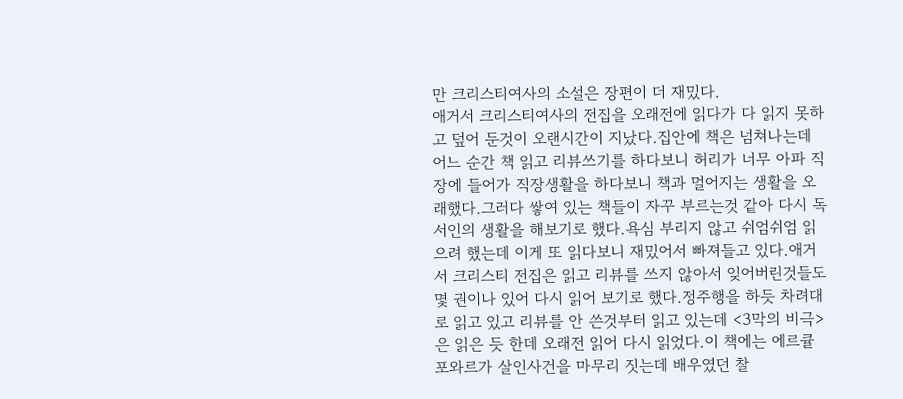만 크리스티여사의 소설은 장편이 더 재밌다.
애거서 크리스티여사의 전집을 오래전에 읽다가 다 읽지 못하고 덮어 둔것이 오랜시간이 지났다.집안에 책은 넘쳐나는데 어느 순간 책 읽고 리뷰쓰기를 하다보니 허리가 너무 아파 직장에 들어가 직장생활을 하다보니 책과 멀어지는 생활을 오래했다.그러다 쌓여 있는 책들이 자꾸 부르는것 같아 다시 독서인의 생활을 해보기로 했다.욕심 부리지 않고 쉬엄쉬엄 읽으려 했는데 이게 또 읽다보니 재밌어서 빠져들고 있다.애거서 크리스티 전집은 읽고 리뷰를 쓰지 않아서 잊어버린것들도 몇 권이나 있어 다시 읽어 보기로 했다.정주행을 하듯 차려대로 읽고 있고 리뷰를 안 쓴것부터 읽고 있는데 <3막의 비극> 은 읽은 듯 한데 오래전 읽어 다시 읽었다.이 책에는 에르큘 포와르가 살인사건을 마무리 짓는데 배우였던 찰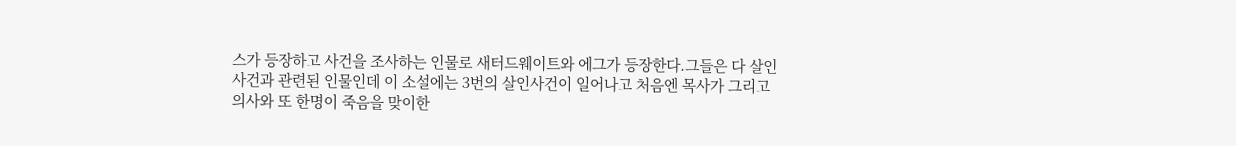스가 등장하고 사건을 조사하는 인물로 새터드웨이트와 에그가 등장한다.그들은 다 살인사건과 관련된 인물인데 이 소설에는 3번의 살인사건이 일어나고 처음엔 목사가 그리고 의사와 또 한명이 죽음을 맞이한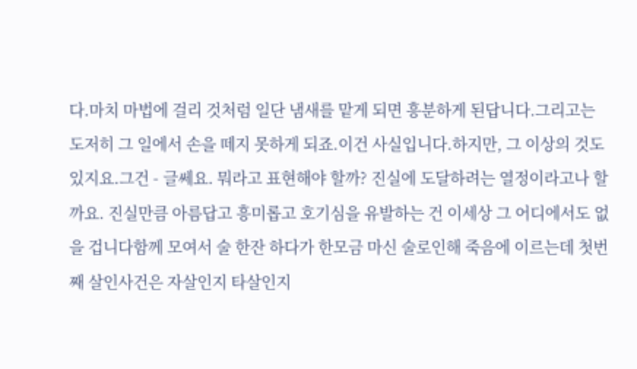다.마치 마법에 걸리 것처럼 일단 냄새를 맡게 되면 흥분하게 된답니다.그리고는 도저히 그 일에서 손을 떼지 못하게 되죠.이건 사실입니다.하지만, 그 이상의 것도 있지요.그건 - 글쎄요. 뭐라고 표현해야 할까? 진실에 도달하려는 열정이라고나 할까요. 진실만큼 아름답고 흥미롭고 호기심을 유발하는 건 이세상 그 어디에서도 없을 겁니다함께 모여서 술 한잔 하다가 한모금 마신 술로인해 죽음에 이르는데 첫번째 살인사건은 자살인지 타살인지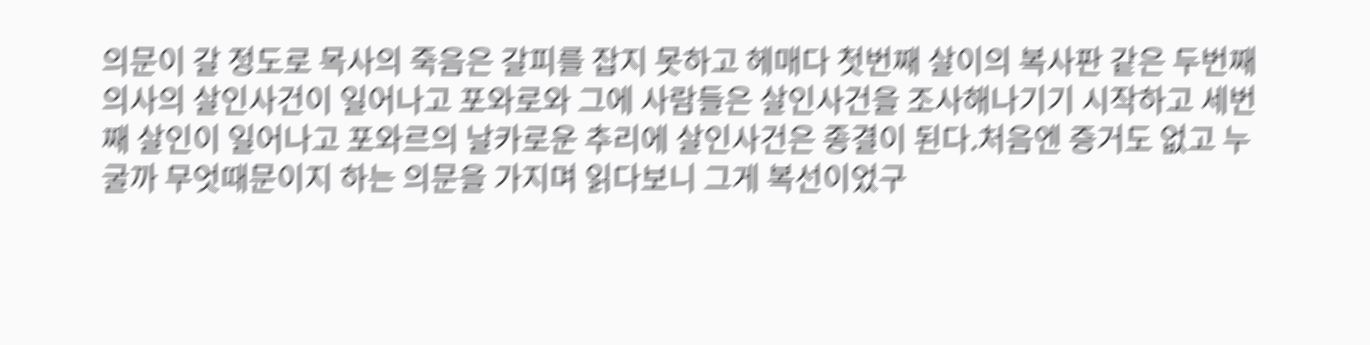의문이 갈 정도로 목사의 죽음은 갈피를 잡지 못하고 헤매다 첫번째 살이의 복사판 같은 두번째 의사의 살인사건이 일어나고 포와로와 그에 사람들은 살인사건을 조사해나기기 시작하고 세번째 살인이 일어나고 포와르의 날카로운 추리에 살인사건은 종결이 된다.처음엔 증거도 없고 누굴까 무엇때문이지 하는 의문을 가지며 읽다보니 그게 복선이었구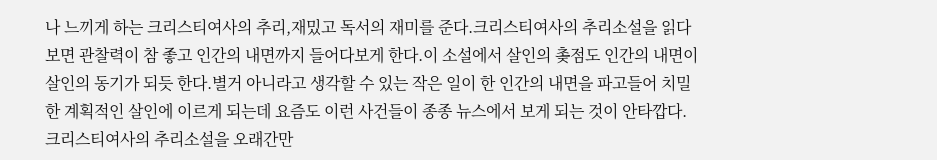나 느끼게 하는 크리스티여사의 추리,재밌고 독서의 재미를 준다.크리스티여사의 추리소설을 읽다보면 관찰력이 참 좋고 인간의 내면까지 들어다보게 한다.이 소설에서 살인의 촞점도 인간의 내면이 살인의 동기가 되듯 한다.별거 아니라고 생각할 수 있는 작은 일이 한 인간의 내면을 파고들어 치밀한 계획적인 살인에 이르게 되는데 요즘도 이런 사건들이 종종 뉴스에서 보게 되는 것이 안타깝다.크리스티여사의 추리소설을 오래간만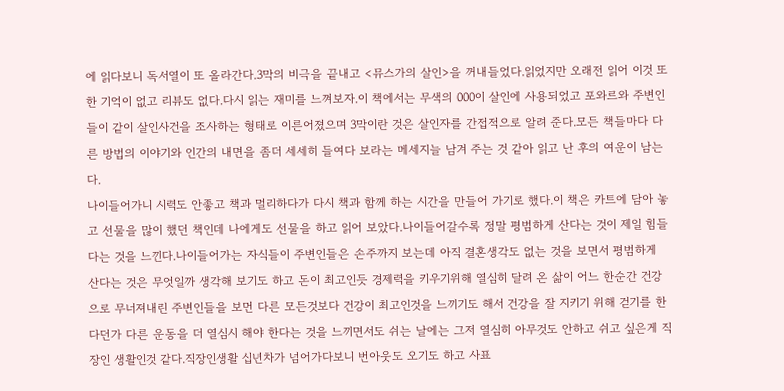에 읽다보니 독서열이 또 올라간다.3막의 비극을 끝내고 <뮤스가의 살인>을 꺼내들었다.읽었지만 오래전 읽어 이것 또한 기억이 없고 리뷰도 없다.다시 읽는 재미를 느껴보자.이 책에서는 무색의 000이 살인에 사용되었고 포와르와 주변인들이 같이 살인사건을 조사하는 형태로 이른어졌으며 3막이란 것은 살인자를 간접적으로 알려 준다.모든 책들마다 다른 방법의 이야기와 인간의 내면을 좀더 세세히 들여다 보라는 메세지늘 남겨 주는 것 같아 읽고 난 후의 여운이 남는다.
나이들어가니 시력도 안좋고 책과 멀리하다가 다시 책과 함께 하는 시간을 만들어 가기로 했다.이 책은 카트에 담아 놓고 선물을 많이 했던 책인데 나에게도 선물을 하고 읽어 보았다.나이들어갈수록 정말 평범하게 산다는 것이 제일 힘들다는 것을 느낀다.나이들어가는 자식들이 주변인들은 손주까지 보는데 아직 결혼생각도 없는 것을 보면서 평범하게 산다는 것은 무엇일까 생각해 보기도 하고 돈이 최고인듯 경제력을 키우기위해 열심히 달려 온 삶이 어느 한순간 건강으로 무너져내린 주변인들을 보먼 다른 모든것보다 건강이 최고인것을 느끼기도 해서 건강을 잘 지키기 위해 걷기를 한다던가 다른 운동을 더 열심시 해야 한다는 것을 느끼면서도 쉬는 날에는 그저 열심히 아무것도 안하고 쉬고 싶은게 직장인 생활인것 같다.직장인생활 십년차가 넘어가다보니 번아웃도 오기도 하고 사표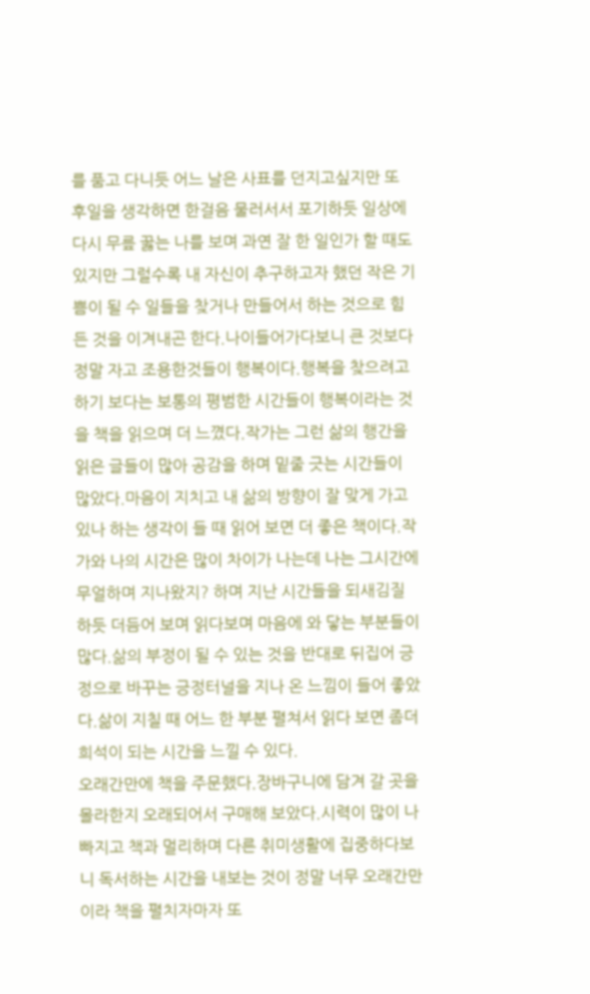를 품고 다니듯 어느 날은 사표를 던지고싶지만 또 후일을 생각하면 한걸음 물러서서 포기하듯 일상에 다시 무릎 꿇는 나를 보며 과연 잘 한 일인가 할 때도 있지만 그럴수록 내 자신이 추구하고자 했던 작은 기쁨이 될 수 일들을 찾거나 만들어서 하는 것으로 힘든 것을 이겨내곤 한다.나이들어가다보니 큰 것보다 정말 자고 조용한것들이 행복이다.행복을 찾으려고 하기 보다는 보통의 평범한 시간들이 행복이라는 것을 책을 읽으며 더 느꼈다.작가는 그런 삶의 행간을 읽은 글들이 많아 공감을 하며 밑줄 긋는 시간들이 많았다.마음이 지치고 내 삶의 방향이 잘 맞게 가고 있나 하는 생각이 들 때 읽어 보면 더 좋은 책이다.작가와 나의 시간은 많이 차이가 나는데 나는 그시간에 무얼하며 지나왔지? 하며 지난 시간들을 되새김질 하듯 더듬어 보며 읽다보며 마음에 와 닿는 부분들이 많다.삶의 부정이 될 수 있는 것을 반대로 뒤집어 긍정으로 바꾸는 긍정터널을 지나 온 느낌이 들어 좋았다.삶이 지칠 때 어느 한 부분 펼쳐서 읽다 보면 좀더 희석이 되는 시간을 느낄 수 있다.
오래간만에 책을 주문했다.장바구니에 담겨 갈 곳을 몰라한지 오래되어서 구매해 보았다.시력이 많이 나빠지고 책과 멀리하며 다른 취미생활에 집중하다보니 독서하는 시간을 내보는 것이 정말 너무 오래간만이라 책을 펼치자마자 또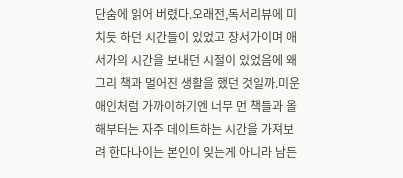단숨에 읽어 버렸다.오래전,독서리뷰에 미치듯 하던 시간들이 있었고 장서가이며 애서가의 시간을 보내던 시절이 있었음에 왜 그리 책과 멀어진 생활을 했던 것일까.미운 애인처럼 가까이하기엔 너무 먼 책들과 올해부터는 자주 데이트하는 시간을 가져보려 한다나이는 본인이 잊는게 아니라 남든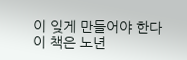이 잊게 만들어야 한다이 책은 노년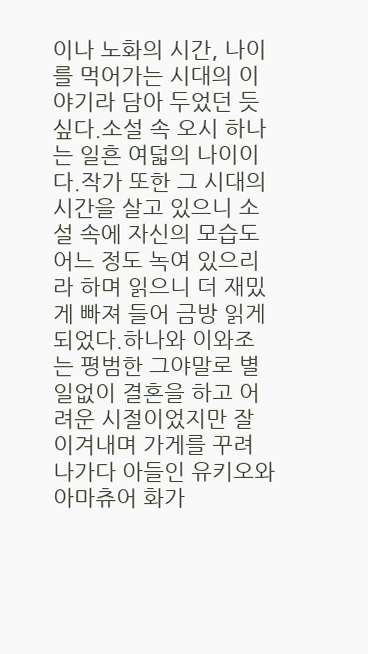이나 노화의 시간, 나이를 먹어가는 시대의 이야기라 담아 두었던 듯 싶다.소설 속 오시 하나는 일흔 여덟의 나이이다.작가 또한 그 시대의 시간을 살고 있으니 소설 속에 자신의 모습도 어느 정도 녹여 있으리라 하며 읽으니 더 재밌게 빠져 들어 금방 읽게 되었다.하나와 이와조는 평범한 그야말로 별일없이 결혼을 하고 어려운 시절이었지만 잘 이겨내며 가게를 꾸려 나가다 아들인 유키오와 아마츄어 화가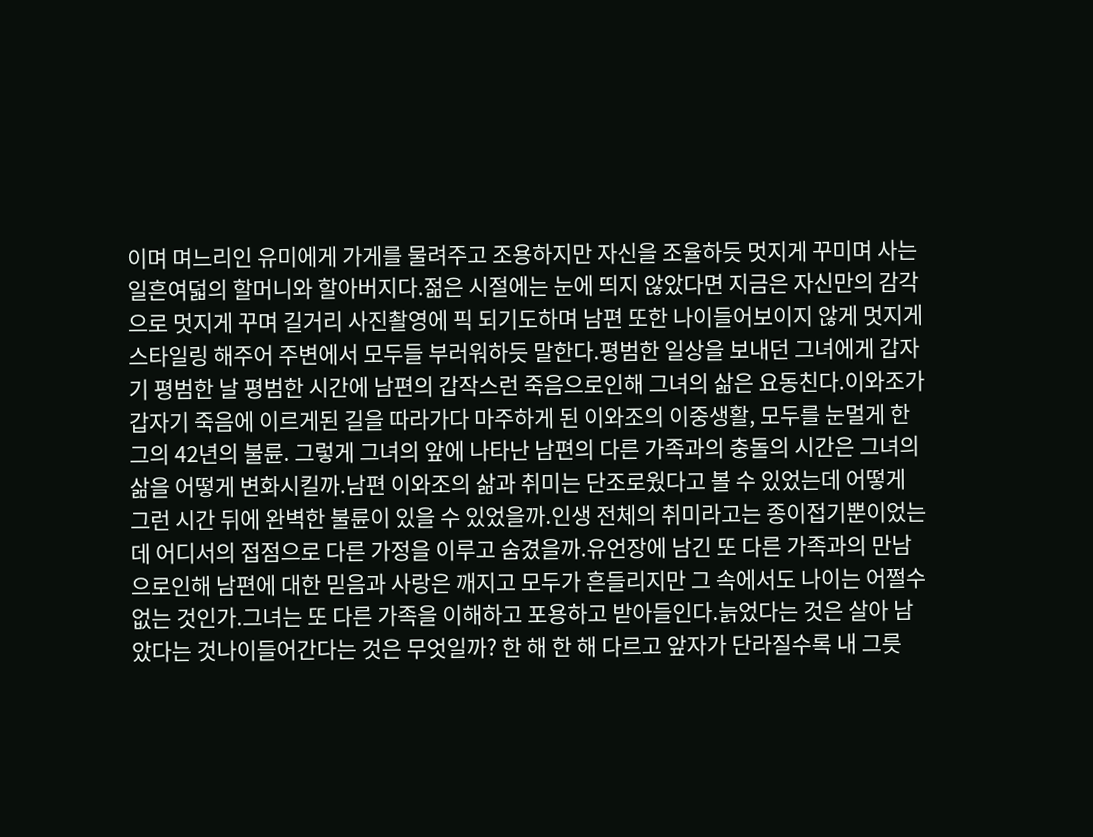이며 며느리인 유미에게 가게를 물려주고 조용하지만 자신을 조율하듯 멋지게 꾸미며 사는 일흔여덟의 할머니와 할아버지다.젊은 시절에는 눈에 띄지 않았다면 지금은 자신만의 감각으로 멋지게 꾸며 길거리 사진촬영에 픽 되기도하며 남편 또한 나이들어보이지 않게 멋지게 스타일링 해주어 주변에서 모두들 부러워하듯 말한다.평범한 일상을 보내던 그녀에게 갑자기 평범한 날 평범한 시간에 남편의 갑작스런 죽음으로인해 그녀의 삶은 요동친다.이와조가 갑자기 죽음에 이르게된 길을 따라가다 마주하게 된 이와조의 이중생활, 모두를 눈멀게 한 그의 42년의 불륜. 그렇게 그녀의 앞에 나타난 남편의 다른 가족과의 충돌의 시간은 그녀의 삶을 어떻게 변화시킬까.남편 이와조의 삶과 취미는 단조로웠다고 볼 수 있었는데 어떻게 그런 시간 뒤에 완벽한 불륜이 있을 수 있었을까.인생 전체의 취미라고는 종이접기뿐이었는데 어디서의 접점으로 다른 가정을 이루고 숨겼을까.유언장에 남긴 또 다른 가족과의 만남으로인해 남편에 대한 믿음과 사랑은 깨지고 모두가 흔들리지만 그 속에서도 나이는 어쩔수 없는 것인가.그녀는 또 다른 가족을 이해하고 포용하고 받아들인다.늙었다는 것은 살아 남았다는 것나이들어간다는 것은 무엇일까? 한 해 한 해 다르고 앞자가 단라질수록 내 그릇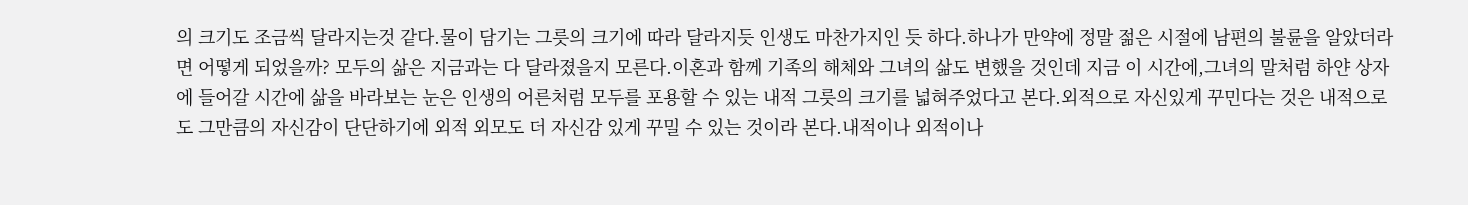의 크기도 조금씩 달라지는것 같다.물이 담기는 그릇의 크기에 따라 달라지듯 인생도 마찬가지인 듯 하다.하나가 만약에 정말 젊은 시절에 남편의 불륜을 알았더라면 어떻게 되었을까? 모두의 삶은 지금과는 다 달라졌을지 모른다.이혼과 함께 기족의 해체와 그녀의 삶도 변했을 것인데 지금 이 시간에,그녀의 말처럼 하얀 상자에 들어갈 시간에 삶을 바라보는 눈은 인생의 어른처럼 모두를 포용할 수 있는 내적 그릇의 크기를 넓혀주었다고 본다.외적으로 자신있게 꾸민다는 것은 내적으로도 그만큼의 자신감이 단단하기에 외적 외모도 더 자신감 있게 꾸밀 수 있는 것이라 본다.내적이나 외적이나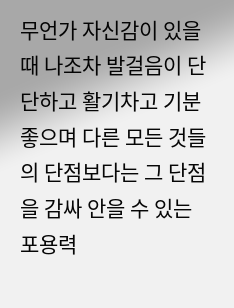무언가 자신감이 있을 때 나조차 발걸음이 단단하고 활기차고 기분 좋으며 다른 모든 것들의 단점보다는 그 단점을 감싸 안을 수 있는 포용력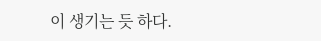이 생기는 듯 하다.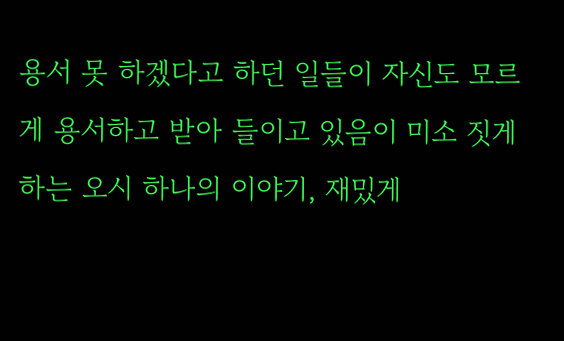용서 못 하겠다고 하던 일들이 자신도 모르게 용서하고 받아 들이고 있음이 미소 짓게 하는 오시 하나의 이야기, 재밌게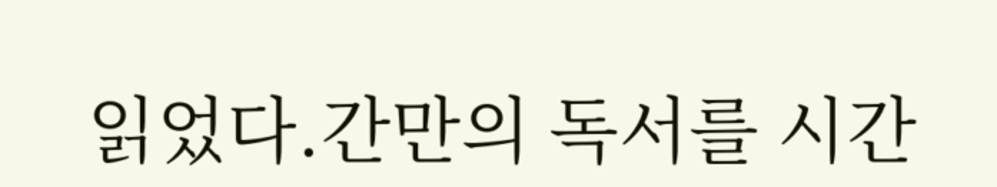읽었다.간만의 독서를 시간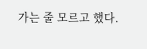가는 줄 모르고 했다.